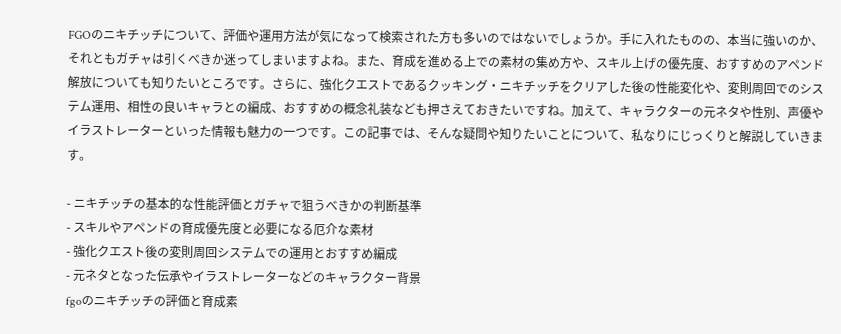FGOのニキチッチについて、評価や運用方法が気になって検索された方も多いのではないでしょうか。手に入れたものの、本当に強いのか、それともガチャは引くべきか迷ってしまいますよね。また、育成を進める上での素材の集め方や、スキル上げの優先度、おすすめのアペンド解放についても知りたいところです。さらに、強化クエストであるクッキング・ニキチッチをクリアした後の性能変化や、変則周回でのシステム運用、相性の良いキャラとの編成、おすすめの概念礼装なども押さえておきたいですね。加えて、キャラクターの元ネタや性別、声優やイラストレーターといった情報も魅力の一つです。この記事では、そんな疑問や知りたいことについて、私なりにじっくりと解説していきます。

- ニキチッチの基本的な性能評価とガチャで狙うべきかの判断基準
- スキルやアペンドの育成優先度と必要になる厄介な素材
- 強化クエスト後の変則周回システムでの運用とおすすめ編成
- 元ネタとなった伝承やイラストレーターなどのキャラクター背景
fgoのニキチッチの評価と育成素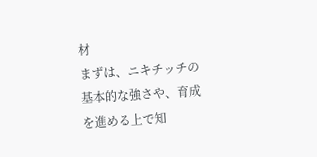材
まずは、ニキチッチの基本的な強さや、育成を進める上で知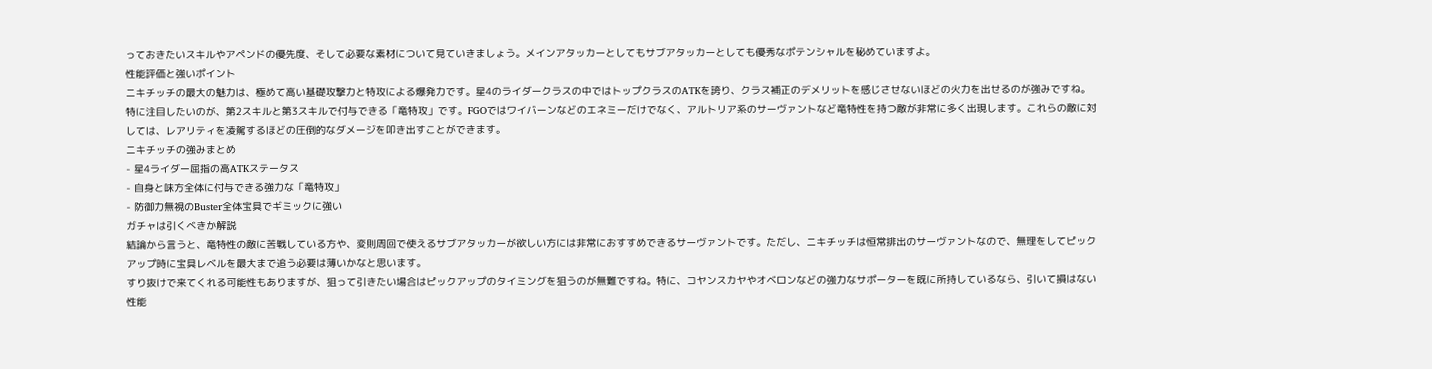っておきたいスキルやアペンドの優先度、そして必要な素材について見ていきましょう。メインアタッカーとしてもサブアタッカーとしても優秀なポテンシャルを秘めていますよ。
性能評価と強いポイント
ニキチッチの最大の魅力は、極めて高い基礎攻撃力と特攻による爆発力です。星4のライダークラスの中ではトップクラスのATKを誇り、クラス補正のデメリットを感じさせないほどの火力を出せるのが強みですね。
特に注目したいのが、第2スキルと第3スキルで付与できる「竜特攻」です。FGOではワイバーンなどのエネミーだけでなく、アルトリア系のサーヴァントなど竜特性を持つ敵が非常に多く出現します。これらの敵に対しては、レアリティを凌駕するほどの圧倒的なダメージを叩き出すことができます。
ニキチッチの強みまとめ
- 星4ライダー屈指の高ATKステータス
- 自身と味方全体に付与できる強力な「竜特攻」
- 防御力無視のBuster全体宝具でギミックに強い
ガチャは引くべきか解説
結論から言うと、竜特性の敵に苦戦している方や、変則周回で使えるサブアタッカーが欲しい方には非常におすすめできるサーヴァントです。ただし、ニキチッチは恒常排出のサーヴァントなので、無理をしてピックアップ時に宝具レベルを最大まで追う必要は薄いかなと思います。
すり抜けで来てくれる可能性もありますが、狙って引きたい場合はピックアップのタイミングを狙うのが無難ですね。特に、コヤンスカヤやオベロンなどの強力なサポーターを既に所持しているなら、引いて損はない性能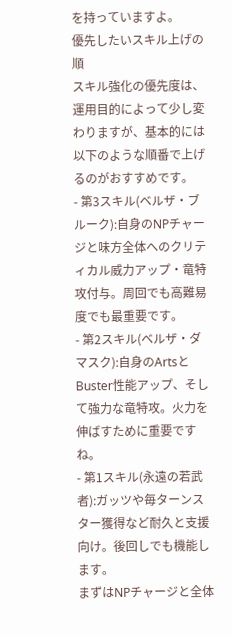を持っていますよ。
優先したいスキル上げの順
スキル強化の優先度は、運用目的によって少し変わりますが、基本的には以下のような順番で上げるのがおすすめです。
- 第3スキル(ベルザ・ブルーク):自身のNPチャージと味方全体へのクリティカル威力アップ・竜特攻付与。周回でも高難易度でも最重要です。
- 第2スキル(ベルザ・ダマスク):自身のArtsとBuster性能アップ、そして強力な竜特攻。火力を伸ばすために重要ですね。
- 第1スキル(永遠の若武者):ガッツや毎ターンスター獲得など耐久と支援向け。後回しでも機能します。
まずはNPチャージと全体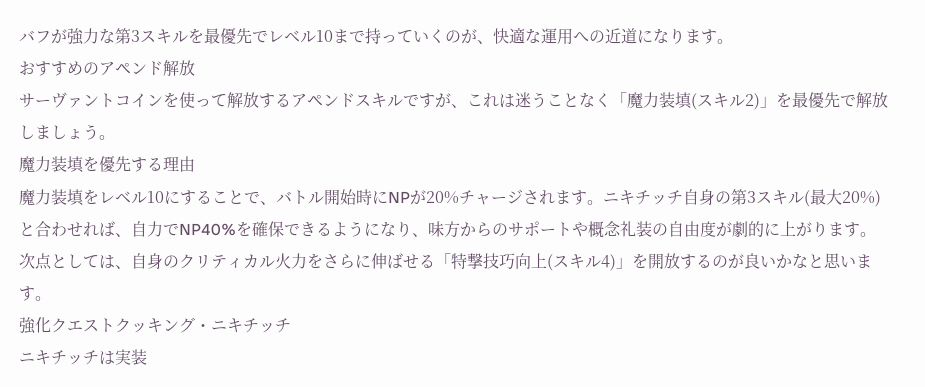バフが強力な第3スキルを最優先でレベル10まで持っていくのが、快適な運用への近道になります。
おすすめのアペンド解放
サーヴァントコインを使って解放するアペンドスキルですが、これは迷うことなく「魔力装填(スキル2)」を最優先で解放しましょう。
魔力装填を優先する理由
魔力装填をレベル10にすることで、バトル開始時にNPが20%チャージされます。ニキチッチ自身の第3スキル(最大20%)と合わせれば、自力でNP40%を確保できるようになり、味方からのサポートや概念礼装の自由度が劇的に上がります。
次点としては、自身のクリティカル火力をさらに伸ばせる「特撃技巧向上(スキル4)」を開放するのが良いかなと思います。
強化クエストクッキング・ニキチッチ
ニキチッチは実装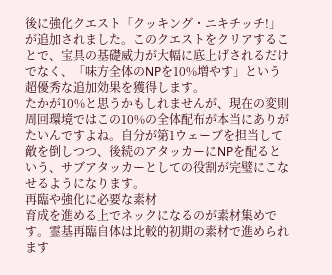後に強化クエスト「クッキング・ニキチッチ!」が追加されました。このクエストをクリアすることで、宝具の基礎威力が大幅に底上げされるだけでなく、「味方全体のNPを10%増やす」という超優秀な追加効果を獲得します。
たかが10%と思うかもしれませんが、現在の変則周回環境ではこの10%の全体配布が本当にありがたいんですよね。自分が第1ウェーブを担当して敵を倒しつつ、後続のアタッカーにNPを配るという、サブアタッカーとしての役割が完璧にこなせるようになります。
再臨や強化に必要な素材
育成を進める上でネックになるのが素材集めです。霊基再臨自体は比較的初期の素材で進められます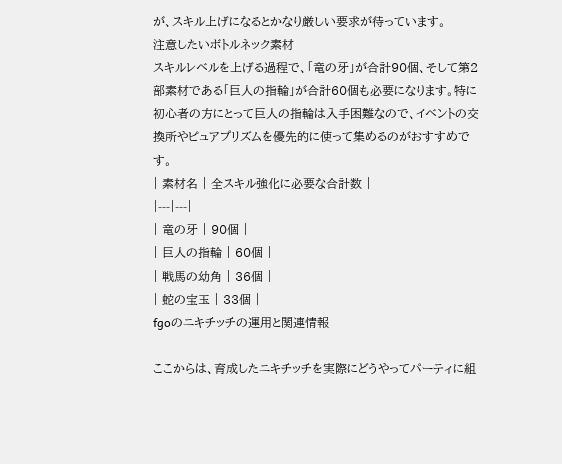が、スキル上げになるとかなり厳しい要求が待っています。
注意したいボトルネック素材
スキルレベルを上げる過程で、「竜の牙」が合計90個、そして第2部素材である「巨人の指輪」が合計60個も必要になります。特に初心者の方にとって巨人の指輪は入手困難なので、イベントの交換所やピュアプリズムを優先的に使って集めるのがおすすめです。
| 素材名 | 全スキル強化に必要な合計数 |
|---|---|
| 竜の牙 | 90個 |
| 巨人の指輪 | 60個 |
| 戦馬の幼角 | 36個 |
| 蛇の宝玉 | 33個 |
fgoのニキチッチの運用と関連情報

ここからは、育成したニキチッチを実際にどうやってパーティに組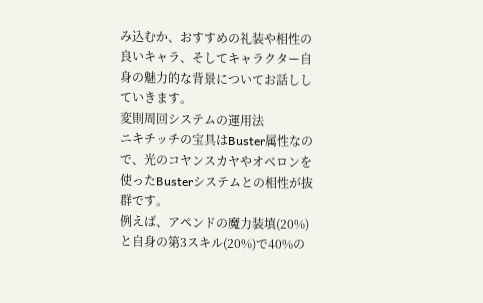み込むか、おすすめの礼装や相性の良いキャラ、そしてキャラクター自身の魅力的な背景についてお話ししていきます。
変則周回システムの運用法
ニキチッチの宝具はBuster属性なので、光のコヤンスカヤやオベロンを使ったBusterシステムとの相性が抜群です。
例えば、アペンドの魔力装填(20%)と自身の第3スキル(20%)で40%の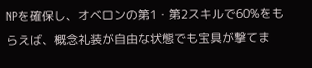NPを確保し、オベロンの第1・第2スキルで60%をもらえば、概念礼装が自由な状態でも宝具が撃てま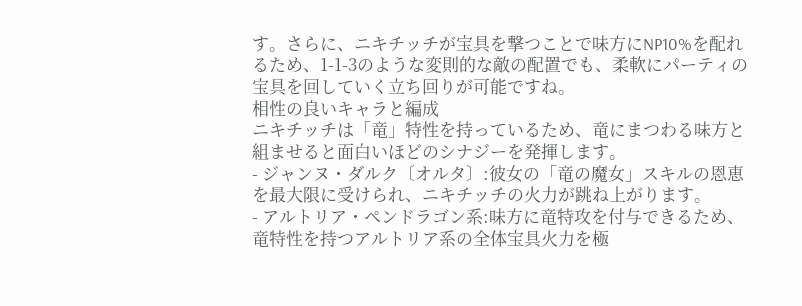す。さらに、ニキチッチが宝具を撃つことで味方にNP10%を配れるため、1-1-3のような変則的な敵の配置でも、柔軟にパーティの宝具を回していく立ち回りが可能ですね。
相性の良いキャラと編成
ニキチッチは「竜」特性を持っているため、竜にまつわる味方と組ませると面白いほどのシナジーを発揮します。
- ジャンヌ・ダルク〔オルタ〕:彼女の「竜の魔女」スキルの恩恵を最大限に受けられ、ニキチッチの火力が跳ね上がります。
- アルトリア・ペンドラゴン系:味方に竜特攻を付与できるため、竜特性を持つアルトリア系の全体宝具火力を極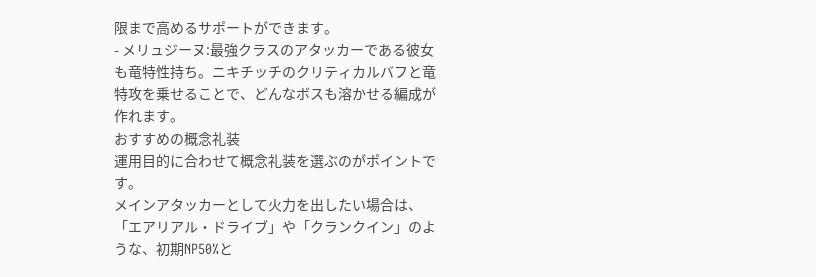限まで高めるサポートができます。
- メリュジーヌ:最強クラスのアタッカーである彼女も竜特性持ち。ニキチッチのクリティカルバフと竜特攻を乗せることで、どんなボスも溶かせる編成が作れます。
おすすめの概念礼装
運用目的に合わせて概念礼装を選ぶのがポイントです。
メインアタッカーとして火力を出したい場合は、「エアリアル・ドライブ」や「クランクイン」のような、初期NP50%と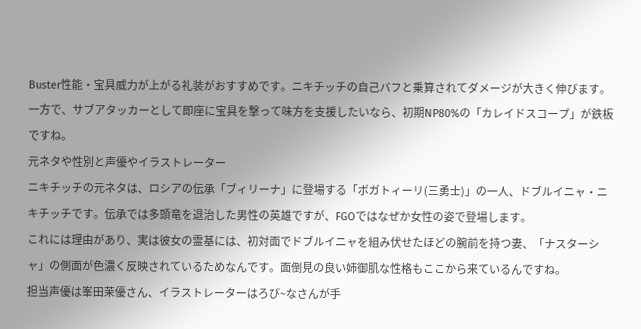Buster性能・宝具威力が上がる礼装がおすすめです。ニキチッチの自己バフと乗算されてダメージが大きく伸びます。
一方で、サブアタッカーとして即座に宝具を撃って味方を支援したいなら、初期NP80%の「カレイドスコープ」が鉄板ですね。
元ネタや性別と声優やイラストレーター
ニキチッチの元ネタは、ロシアの伝承「ブィリーナ」に登場する「ボガトィーリ(三勇士)」の一人、ドブルイニャ・ニキチッチです。伝承では多頭竜を退治した男性の英雄ですが、FGOではなぜか女性の姿で登場します。
これには理由があり、実は彼女の霊基には、初対面でドブルイニャを組み伏せたほどの腕前を持つ妻、「ナスターシャ」の側面が色濃く反映されているためなんです。面倒見の良い姉御肌な性格もここから来ているんですね。
担当声優は峯田茉優さん、イラストレーターはろび~なさんが手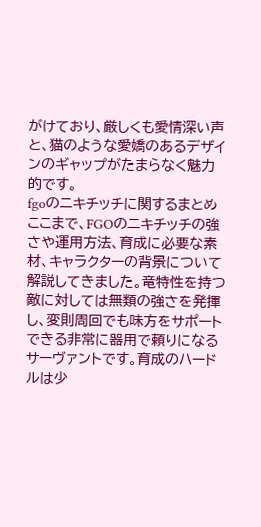がけており、厳しくも愛情深い声と、猫のような愛嬌のあるデザインのギャップがたまらなく魅力的です。
fgoのニキチッチに関するまとめ
ここまで、FGOのニキチッチの強さや運用方法、育成に必要な素材、キャラクターの背景について解説してきました。竜特性を持つ敵に対しては無類の強さを発揮し、変則周回でも味方をサポートできる非常に器用で頼りになるサーヴァントです。育成のハードルは少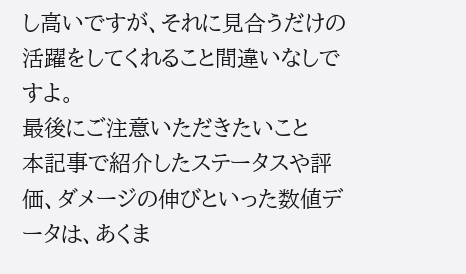し高いですが、それに見合うだけの活躍をしてくれること間違いなしですよ。
最後にご注意いただきたいこと
本記事で紹介したステータスや評価、ダメージの伸びといった数値データは、あくま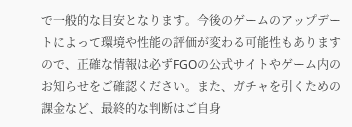で一般的な目安となります。今後のゲームのアップデートによって環境や性能の評価が変わる可能性もありますので、正確な情報は必ずFGOの公式サイトやゲーム内のお知らせをご確認ください。また、ガチャを引くための課金など、最終的な判断はご自身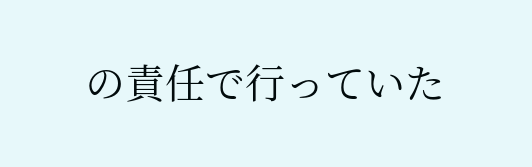の責任で行っていた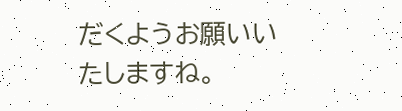だくようお願いいたしますね。